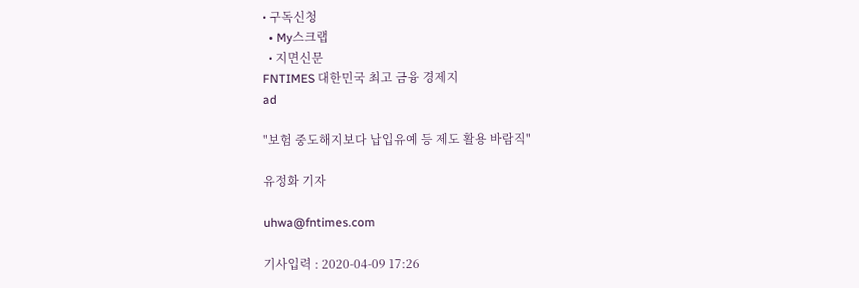• 구독신청
  • My스크랩
  • 지면신문
FNTIMES 대한민국 최고 금융 경제지
ad

"보험 중도해지보다 납입유예 등 제도 활용 바람직"

유정화 기자

uhwa@fntimes.com

기사입력 : 2020-04-09 17:26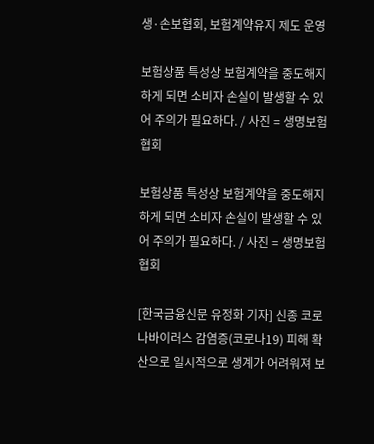생·손보협회, 보험계약유지 제도 운영

보험상품 특성상 보험계약을 중도해지 하게 되면 소비자 손실이 발생할 수 있어 주의가 필요하다. / 사진 = 생명보험협회

보험상품 특성상 보험계약을 중도해지 하게 되면 소비자 손실이 발생할 수 있어 주의가 필요하다. / 사진 = 생명보험협회

[한국금융신문 유정화 기자] 신종 코로나바이러스 감염증(코로나19) 피해 확산으로 일시적으로 생계가 어려워져 보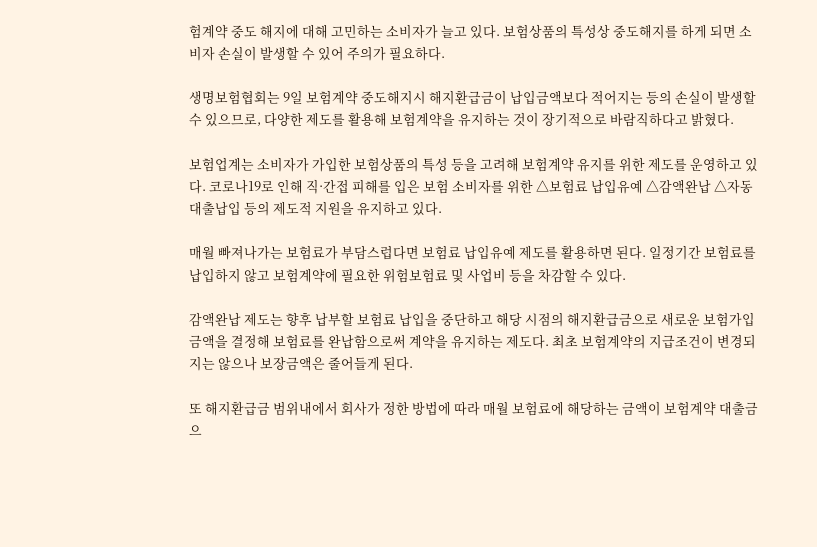험계약 중도 해지에 대해 고민하는 소비자가 늘고 있다. 보험상품의 특성상 중도해지를 하게 되면 소비자 손실이 발생할 수 있어 주의가 필요하다.

생명보험협회는 9일 보험계약 중도해지시 해지환급금이 납입금액보다 적어지는 등의 손실이 발생할 수 있으므로, 다양한 제도를 활용해 보험계약을 유지하는 것이 장기적으로 바람직하다고 밝혔다.

보험업계는 소비자가 가입한 보험상품의 특성 등을 고려해 보험계약 유지를 위한 제도를 운영하고 있다. 코로나19로 인해 직·간접 피해를 입은 보험 소비자를 위한 △보험료 납입유예 △감액완납 △자동대출납입 등의 제도적 지원을 유지하고 있다.

매월 빠져나가는 보험료가 부담스럽다면 보험료 납입유예 제도를 활용하면 된다. 일정기간 보험료를 납입하지 않고 보험계약에 필요한 위험보험료 및 사업비 등을 차감할 수 있다.

감액완납 제도는 향후 납부할 보험료 납입을 중단하고 해당 시점의 해지환급금으로 새로운 보험가입금액을 결정해 보험료를 완납함으로써 계약을 유지하는 제도다. 최초 보험계약의 지급조건이 변경되지는 않으나 보장금액은 줄어들게 된다.

또 해지환급금 범위내에서 회사가 정한 방법에 따라 매월 보험료에 해당하는 금액이 보험계약 대출금으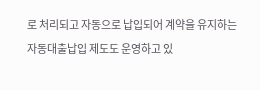로 처리되고 자동으로 납입되어 계약을 유지하는 자동대출납입 제도도 운영하고 있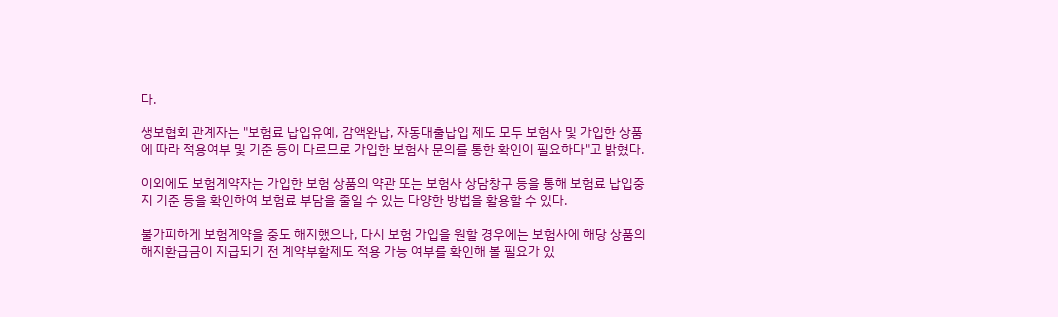다.

생보협회 관계자는 "보험료 납입유예, 감액완납, 자동대출납입 제도 모두 보험사 및 가입한 상품에 따라 적용여부 및 기준 등이 다르므로 가입한 보험사 문의를 통한 확인이 필요하다"고 밝혔다.

이외에도 보험계약자는 가입한 보험 상품의 약관 또는 보험사 상담창구 등을 통해 보험료 납입중지 기준 등을 확인하여 보험료 부담을 줄일 수 있는 다양한 방법을 활용할 수 있다.

불가피하게 보험계약을 중도 해지했으나, 다시 보험 가입을 원할 경우에는 보험사에 해당 상품의 해지환급금이 지급되기 전 계약부활제도 적용 가능 여부를 확인해 볼 필요가 있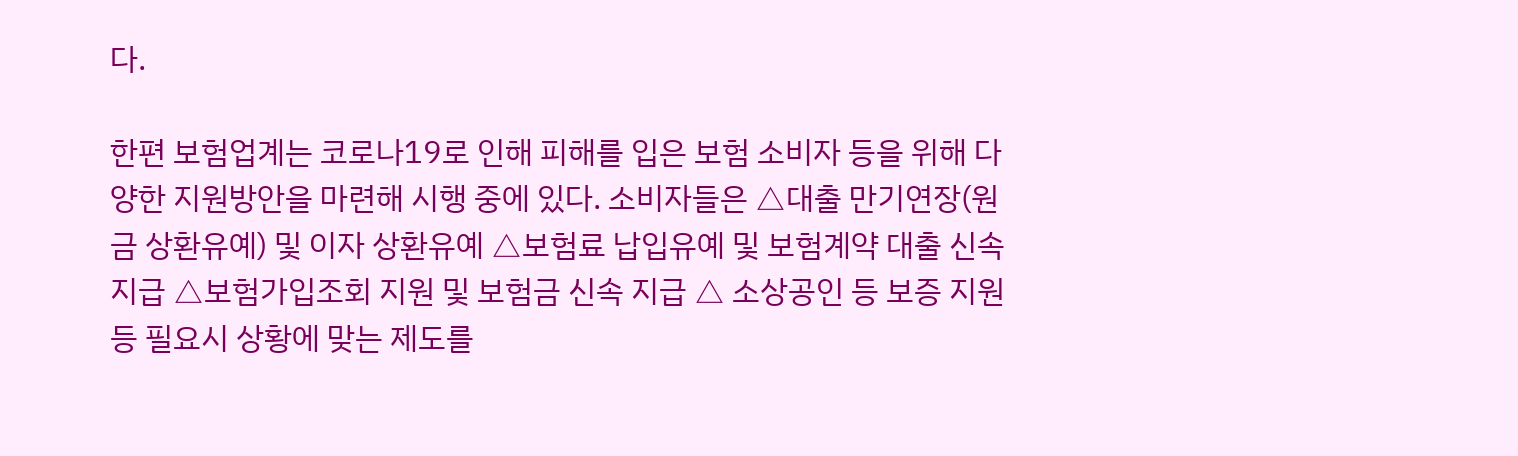다.

한편 보험업계는 코로나19로 인해 피해를 입은 보험 소비자 등을 위해 다양한 지원방안을 마련해 시행 중에 있다. 소비자들은 △대출 만기연장(원금 상환유예) 및 이자 상환유예 △보험료 납입유예 및 보험계약 대출 신속 지급 △보험가입조회 지원 및 보험금 신속 지급 △ 소상공인 등 보증 지원 등 필요시 상황에 맞는 제도를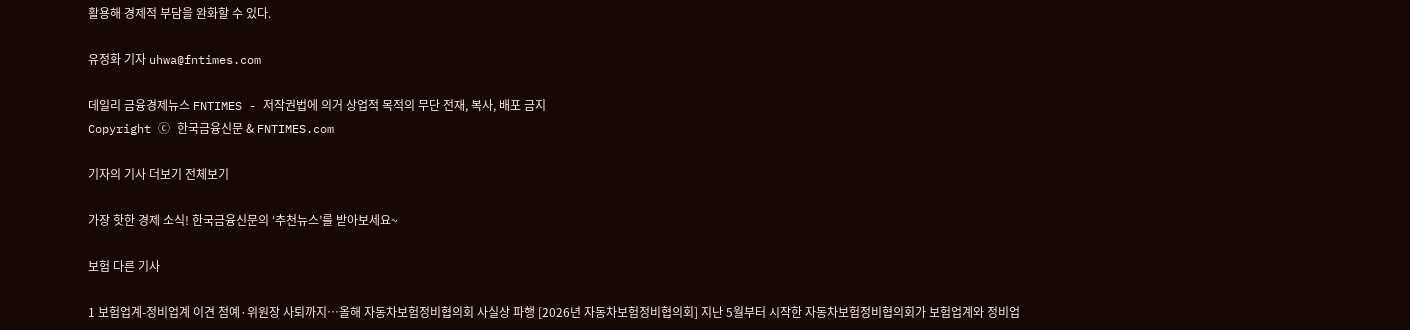활용해 경제적 부담을 완화할 수 있다.

유정화 기자 uhwa@fntimes.com

데일리 금융경제뉴스 FNTIMES - 저작권법에 의거 상업적 목적의 무단 전재, 복사, 배포 금지
Copyright ⓒ 한국금융신문 & FNTIMES.com

기자의 기사 더보기 전체보기

가장 핫한 경제 소식! 한국금융신문의 ‘추천뉴스’를 받아보세요~

보험 다른 기사

1 보험업계-정비업계 이견 첨예·위원장 사퇴까지…올해 자동차보험정비협의회 사실상 파행 [2026년 자동차보험정비협의회] 지난 5월부터 시작한 자동차보험정비협의회가 보험업계와 정비업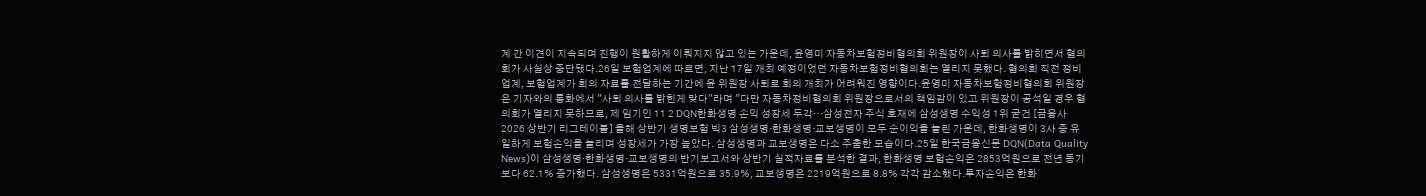계 간 이견이 지속되며 진행이 원활하게 이뤄지지 않고 있는 가운데, 윤영미 자동차보험정비협의회 위원장이 사퇴 의사를 밝히면서 협의회가 사실상 중단됐다.26일 보험업계에 따르면, 지난 17일 개최 예정이었던 자동차보험정비협의회는 열리지 못했다. 협의회 직전 정비업계, 보험업계가 회의 자료를 전달하는 기간에 윤 위원장 사퇴로 회의 개최가 어려워진 영향이다.윤영미 자동차보험정비협의회 위원장은 기자와의 통화에서 "사퇴 의사를 밝힌게 맞다"라며 "다만 자동차정비협의회 위원장으로서의 책임감이 있고 위원장이 공석일 경우 협의회가 열리지 못하므로, 제 임기인 11 2 DQN한화생명 손익 성장세 두각…삼성전자 주식 호재에 삼성생명 수익성 1위 굳건 [금융사 2026 상반기 리그테이블] 올해 상반기 생명보험 빅3 삼성생명·한화생명·교보생명이 모두 순이익을 늘린 가운데, 한화생명이 3사 중 유일하게 보험손익을 늘리며 성장세가 가장 높았다. 삼성생명과 교보생명은 다소 주춤한 모습이다.25일 한국금융신문 DQN(Data Quality News)이 삼성생명·한화생명·교보생명의 반기보고서와 상반기 실적자료를 분석한 결과, 한화생명 보험손익은 2853억원으로 전년 동기보다 62.1% 증가했다. 삼성생명은 5331억원으로 35.9%, 교보생명은 2219억원으로 8.8% 각각 감소했다.투자손익은 한화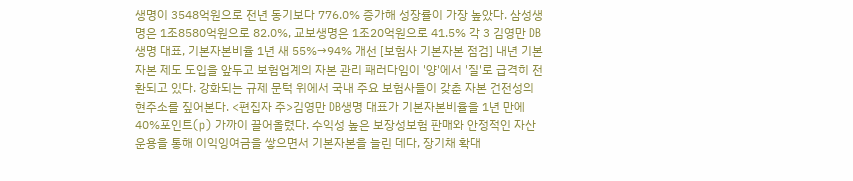생명이 3548억원으로 전년 동기보다 776.0% 증가해 성장률이 가장 높았다. 삼성생명은 1조8580억원으로 82.0%, 교보생명은 1조20억원으로 41.5% 각 3 김영만 DB생명 대표, 기본자본비율 1년 새 55%→94% 개선 [보험사 기본자본 점검] 내년 기본자본 제도 도입을 앞두고 보험업계의 자본 관리 패러다임이 '양'에서 '질'로 급격히 전환되고 있다. 강화되는 규제 문턱 위에서 국내 주요 보험사들이 갖춘 자본 건전성의 현주소를 짚어본다. <편집자 주>김영만 DB생명 대표가 기본자본비율을 1년 만에 40%포인트(p) 가까이 끌어올렸다. 수익성 높은 보장성보험 판매와 안정적인 자산운용을 통해 이익잉여금을 쌓으면서 기본자본을 늘린 데다, 장기채 확대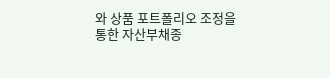와 상품 포트폴리오 조정을 통한 자산부채종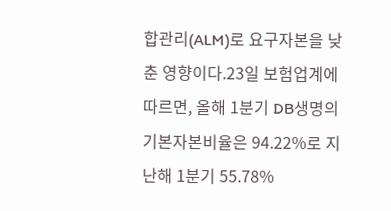합관리(ALM)로 요구자본을 낮춘 영향이다.23일 보험업계에 따르면, 올해 1분기 DB생명의 기본자본비율은 94.22%로 지난해 1분기 55.78%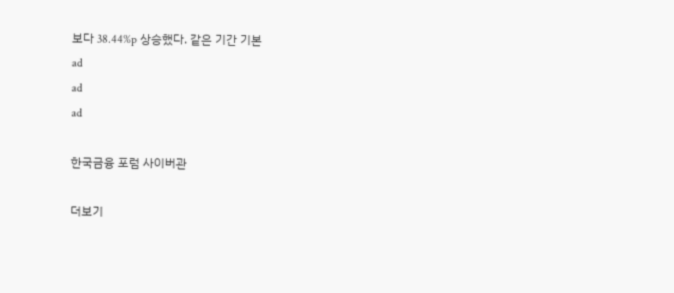보다 38.44%p 상승했다. 같은 기간 기본
ad
ad
ad

한국금융 포럼 사이버관

더보기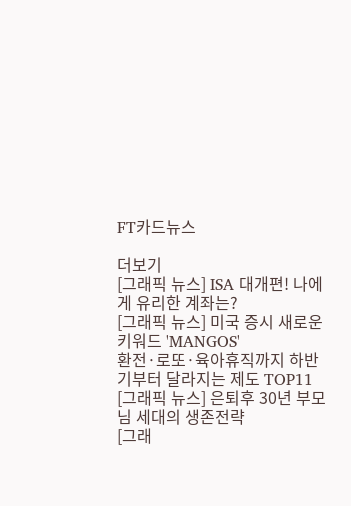FT카드뉴스

더보기
[그래픽 뉴스] ISA 대개편! 나에게 유리한 계좌는?
[그래픽 뉴스] 미국 증시 새로운 키워드 'MANGOS'
환전·로또·육아휴직까지 하반기부터 달라지는 제도 TOP11
[그래픽 뉴스] 은퇴후 30년 부모님 세대의 생존전략
[그래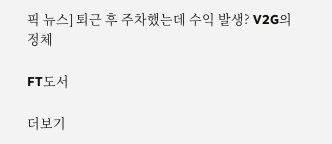픽 뉴스] 퇴근 후 주차했는데 수익 발생? V2G의 정체

FT도서

더보기